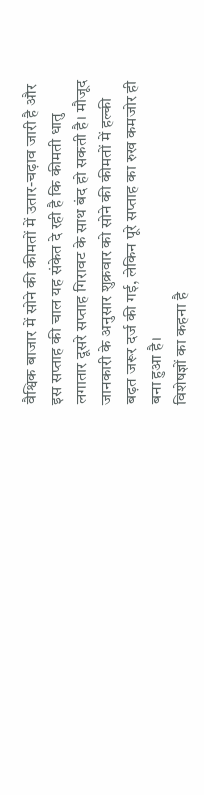वैश्विक बाजार में सोने की कीमतों में उतार-चढ़ाव जारी है और इस सप्ताह की चाल यह संकेत दे रही है कि कीमती धातु लगातार दूसरे सप्ताह गिरावट के साथ बंद हो सकती है। मौजूद जानकारी के अनुसार शुक्रवार को सोने की कीमतों में हल्की बढ़त जरूर दर्ज की गई, लेकिन पूरे सप्ताह का रुख कमजोर ही बना हुआ है।
विशेषज्ञों का कहना है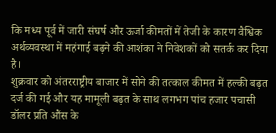कि मध्य पूर्व में जारी संघर्ष और ऊर्जा कीमतों में तेजी के कारण वैश्विक अर्थव्यवस्था में महंगाई बढ़ने की आशंका ने निवेशकों को सतर्क कर दिया है।
शुक्रवार को अंतरराष्ट्रीय बाजार में सोने की तत्काल कीमत में हल्की बढ़त दर्ज की गई और यह मामूली बढ़त के साथ लगभग पांच हजार पचासी डॉलर प्रति औंस के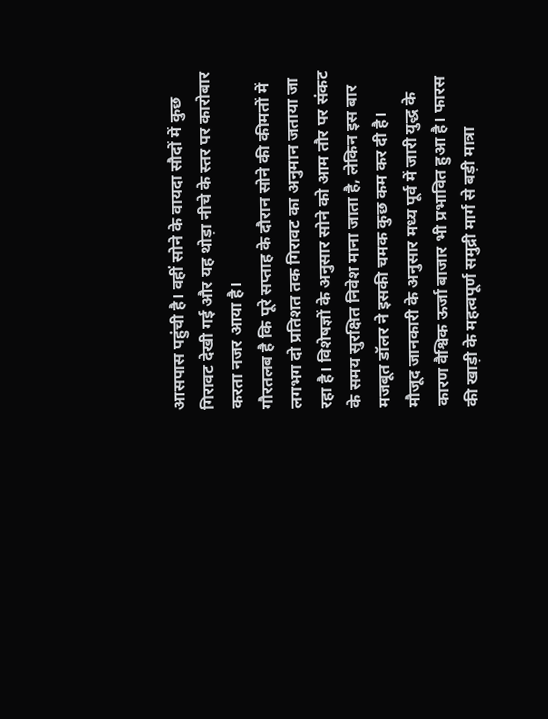आसपास पहुंची है। वहीं सोने के वायदा सौदों में कुछ गिरावट देखी गई और यह थोड़ा नीचे के स्तर पर कारोबार करता नजर आया है।
गौरतलब है कि पूरे सप्ताह के दौरान सोने की कीमतों में लगभग दो प्रतिशत तक गिरावट का अनुमान जताया जा रहा है। विशेषज्ञों के अनुसार सोने को आम तौर पर संकट के समय सुरक्षित निवेश माना जाता है, लेकिन इस बार मजबूत डॉलर ने इसकी चमक कुछ कम कर दी है।
मौजूद जानकारी के अनुसार मध्य पूर्व में जारी युद्ध के कारण वैश्विक ऊर्जा बाजार भी प्रभावित हुआ है। फारस की खाड़ी के महत्वपूर्ण समुद्री मार्ग से बड़ी मात्रा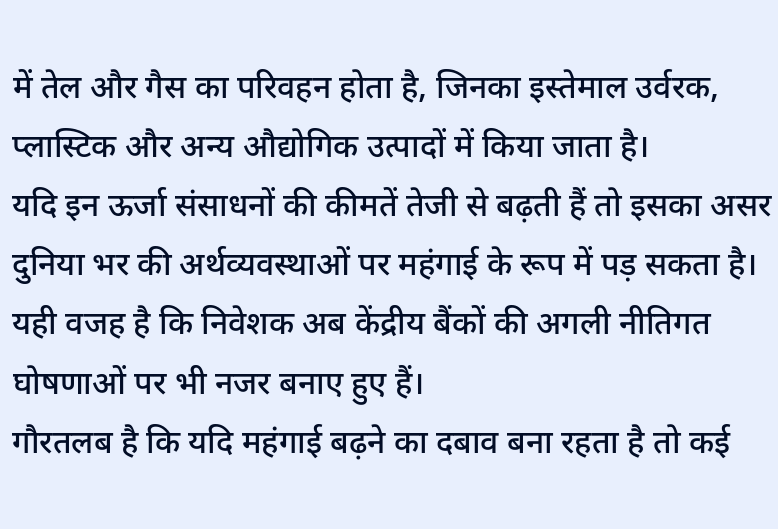में तेल और गैस का परिवहन होता है, जिनका इस्तेमाल उर्वरक, प्लास्टिक और अन्य औद्योगिक उत्पादों में किया जाता है।
यदि इन ऊर्जा संसाधनों की कीमतें तेजी से बढ़ती हैं तो इसका असर दुनिया भर की अर्थव्यवस्थाओं पर महंगाई के रूप में पड़ सकता है। यही वजह है कि निवेशक अब केंद्रीय बैंकों की अगली नीतिगत घोषणाओं पर भी नजर बनाए हुए हैं।
गौरतलब है कि यदि महंगाई बढ़ने का दबाव बना रहता है तो कई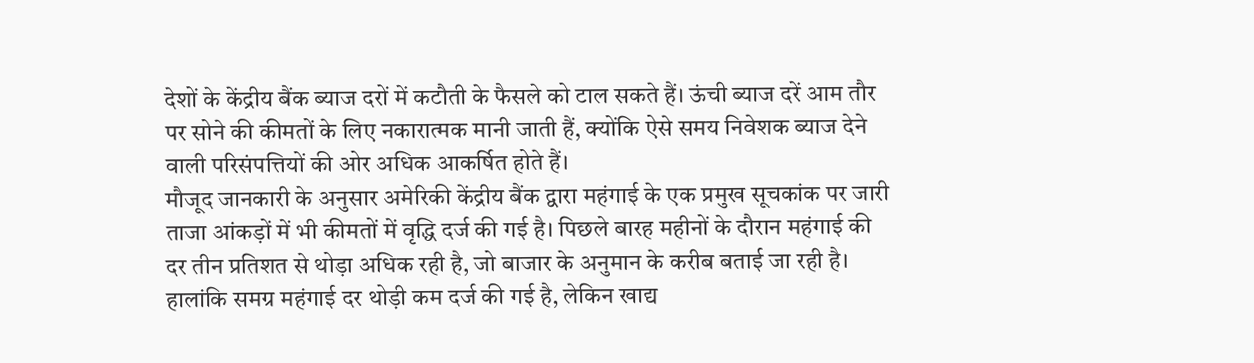देशों के केंद्रीय बैंक ब्याज दरों में कटौती के फैसले को टाल सकते हैं। ऊंची ब्याज दरें आम तौर पर सोने की कीमतों के लिए नकारात्मक मानी जाती हैं, क्योंकि ऐसे समय निवेशक ब्याज देने वाली परिसंपत्तियों की ओर अधिक आकर्षित होते हैं।
मौजूद जानकारी के अनुसार अमेरिकी केंद्रीय बैंक द्वारा महंगाई के एक प्रमुख सूचकांक पर जारी ताजा आंकड़ों में भी कीमतों में वृद्धि दर्ज की गई है। पिछले बारह महीनों के दौरान महंगाई की दर तीन प्रतिशत से थोड़ा अधिक रही है, जो बाजार के अनुमान के करीब बताई जा रही है।
हालांकि समग्र महंगाई दर थोड़ी कम दर्ज की गई है, लेकिन खाद्य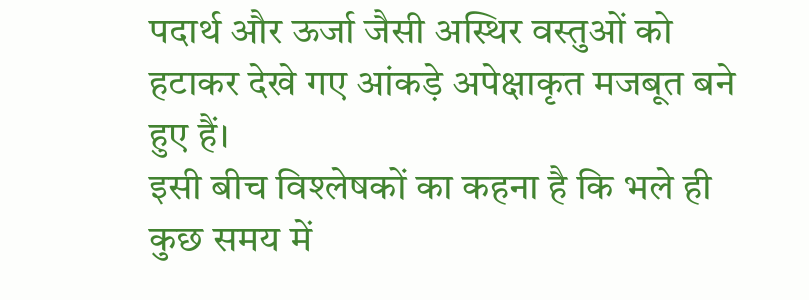पदार्थ और ऊर्जा जैसी अस्थिर वस्तुओं को हटाकर देखे गए आंकड़े अपेक्षाकृत मजबूत बने हुए हैं।
इसी बीच विश्लेषकों का कहना है कि भले ही कुछ समय में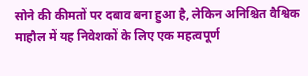सोने की कीमतों पर दबाव बना हुआ है, लेकिन अनिश्चित वैश्विक माहौल में यह निवेशकों के लिए एक महत्वपूर्ण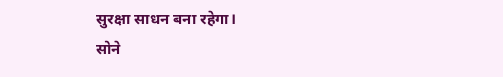सुरक्षा साधन बना रहेगा।
सोने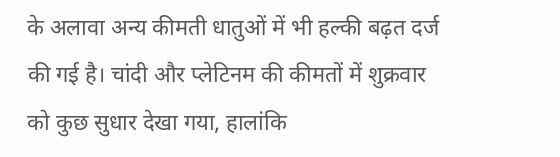के अलावा अन्य कीमती धातुओं में भी हल्की बढ़त दर्ज की गई है। चांदी और प्लेटिनम की कीमतों में शुक्रवार को कुछ सुधार देखा गया, हालांकि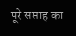पूरे सप्ताह का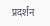प्रदर्शन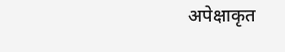अपेक्षाकृत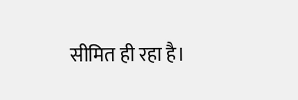सीमित ही रहा है।